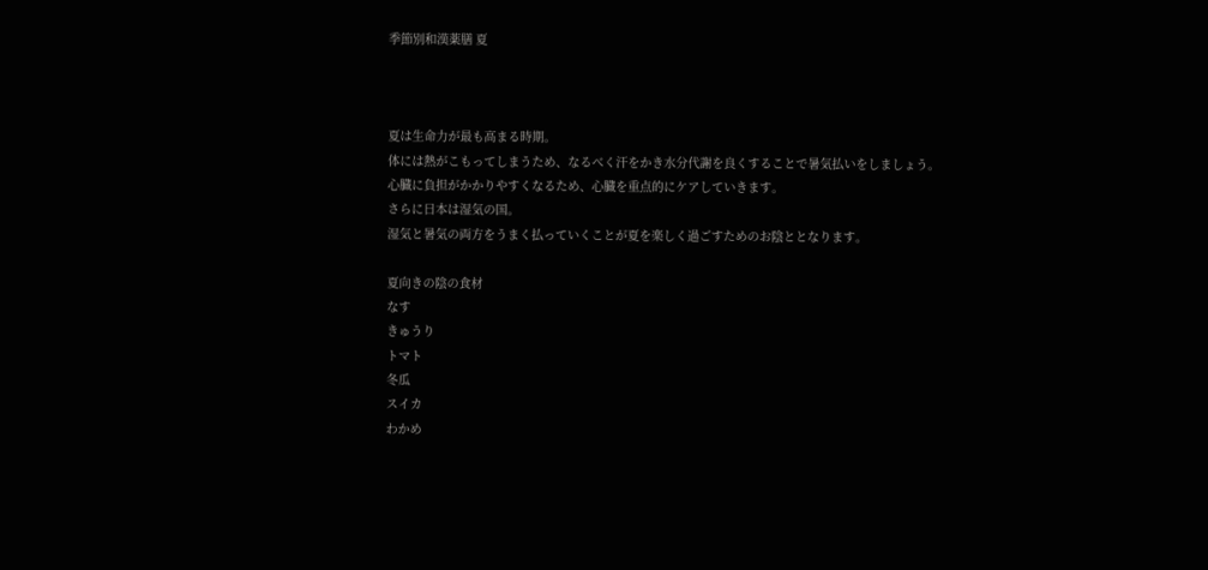季節別和漢薬膳 夏



夏は生命力が最も高まる時期。
体には熱がこもってしまうため、なるべく汗をかき水分代謝を良くすることで暑気払いをしましょう。
心臓に負担がかかりやすくなるため、心臓を重点的にケアしていきます。
さらに日本は湿気の国。
湿気と暑気の両方をうまく払っていくことが夏を楽しく過ごすためのお陰ととなります。

夏向きの陰の食材
なす
きゅうり
トマト
冬瓜
スイカ
わかめ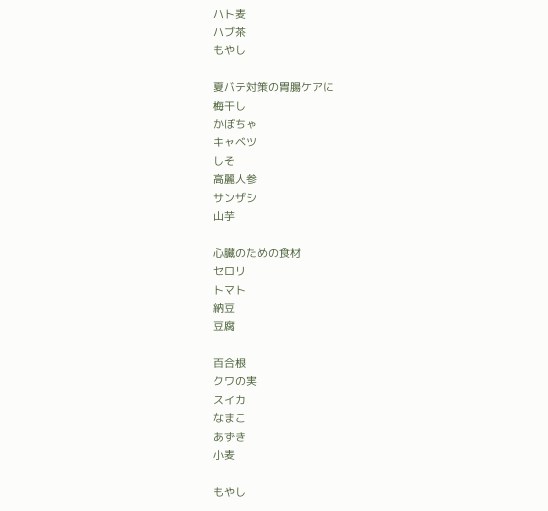ハト麦
ハブ茶
もやし

夏バテ対策の胃腸ケアに
梅干し
かぼちゃ
キャベツ
しそ
高麗人参
サンザシ
山芋

心臓のための食材
セロリ
トマト
納豆
豆腐

百合根
クワの実
スイカ
なまこ
あずき
小麦

もやし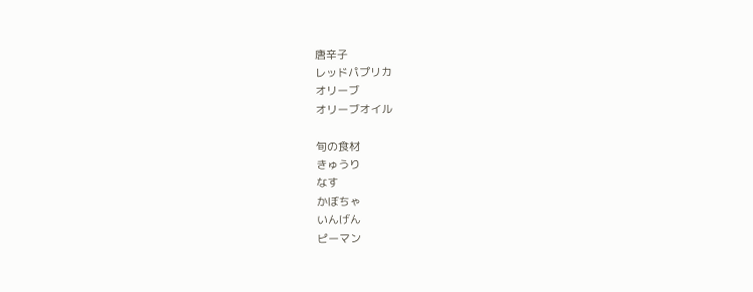唐辛子
レッドパプリカ
オリーブ
オリーブオイル

旬の食材
きゅうり
なす
かぼちゃ
いんげん
ピーマン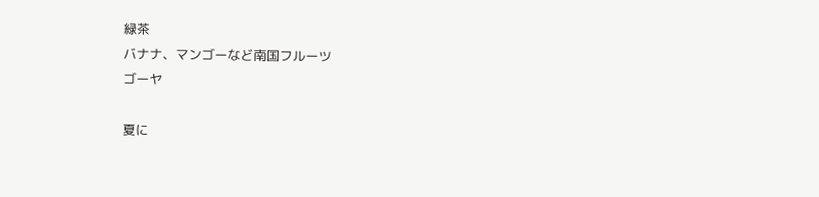緑茶
バナナ、マンゴーなど南国フルーツ
ゴーヤ

夏に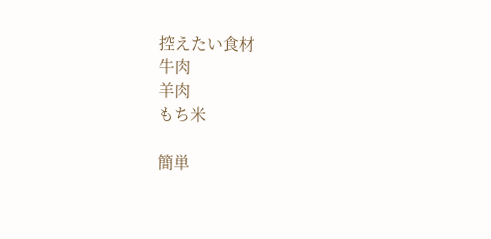控えたい食材
牛肉
羊肉
もち米

簡単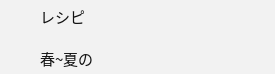レシピ

春~夏の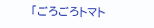「ごろごろトマト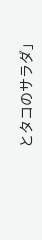とタコのサラダ」